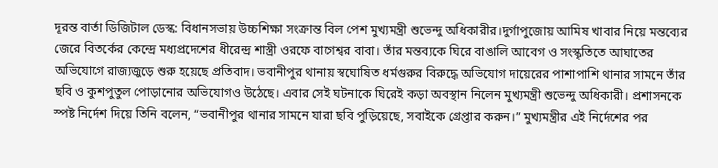দূরন্ত বার্তা ডিজিটাল ডেস্ক: বিধানসভায় উচ্চশিক্ষা সংক্রান্ত বিল পেশ মুখ্যমন্ত্রী শুভেন্দু অধিকারীর।দুর্গাপুজোয় আমিষ খাবার নিয়ে মন্তব্যের জেরে বিতর্কের কেন্দ্রে মধ্যপ্রদেশের ধীরেন্দ্র শাস্ত্রী ওরফে বাগেশ্বর বাবা। তাঁর মন্তব্যকে ঘিরে বাঙালি আবেগ ও সংস্কৃতিতে আঘাতের অভিযোগে রাজ্যজুড়ে শুরু হয়েছে প্রতিবাদ। ভবানীপুর থানায় স্বঘোষিত ধর্মগুরুর বিরুদ্ধে অভিযোগ দায়েরের পাশাপাশি থানার সামনে তাঁর ছবি ও কুশপুতুল পোড়ানোর অভিযোগও উঠেছে। এবার সেই ঘটনাকে ঘিরেই কড়া অবস্থান নিলেন মুখ্যমন্ত্রী শুভেন্দু অধিকারী। প্রশাসনকে স্পষ্ট নির্দেশ দিয়ে তিনি বলেন, “ভবানীপুর থানার সামনে যারা ছবি পুড়িয়েছে, সবাইকে গ্রেপ্তার করুন।” মুখ্যমন্ত্রীর এই নির্দেশের পর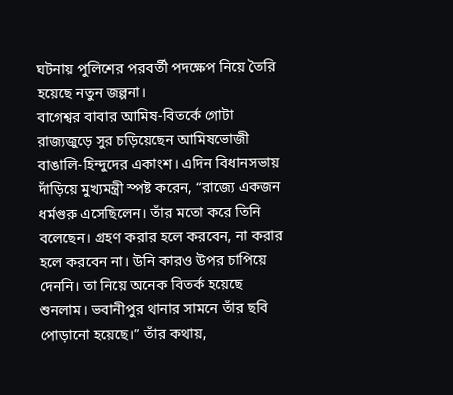ঘটনায় পুলিশের পরবর্তী পদক্ষেপ নিয়ে তৈরি হয়েছে নতুন জল্পনা।
বাগেশ্বর বাবার আমিষ-বিতর্কে গোটা রাজ্যজুড়ে সুর চড়িয়েছেন আমিষভোজী বাঙালি-হিন্দুদের একাংশ। এদিন বিধানসভায় দাঁড়িয়ে মুখ্যমন্ত্রী স্পষ্ট করেন, “রাজ্যে একজন ধর্মগুরু এসেছিলেন। তাঁর মতো করে তিনি বলেছেন। গ্রহণ করার হলে করবেন, না করার হলে করবেন না। উনি কারও উপর চাপিয়ে দেননি। তা নিয়ে অনেক বিতর্ক হয়েছে শুনলাম। ভবানীপুর থানার সামনে তাঁর ছবি পোড়ানো হয়েছে।” তাঁর কথায়,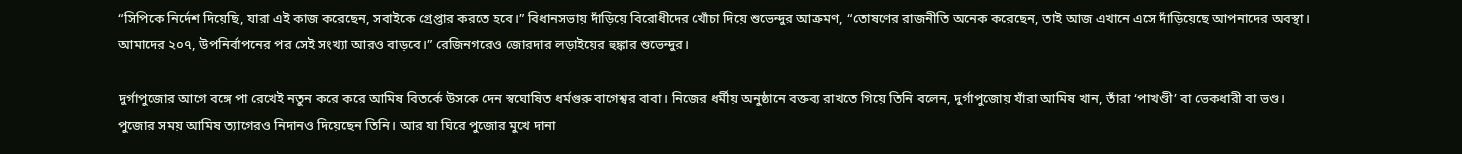“সিপিকে নির্দেশ দিয়েছি, যারা এই কাজ করেছেন, সবাইকে গ্রেপ্তার করতে হবে।” বিধানসভায় দাঁড়িয়ে বিরোধীদের খোঁচা দিয়ে শুভেন্দুর আক্রমণ, “তোষণের রাজনীতি অনেক করেছেন, তাই আজ এখানে এসে দাঁড়িয়েছে আপনাদের অবস্থা। আমাদের ২০৭, উপনির্বাপনের পর সেই সংখ্যা আরও বাড়বে।” রেজিনগরেও জোরদার লড়াইয়ের হুঙ্কার শুভেন্দুর।

দুর্গাপুজোর আগে বঙ্গে পা রেখেই নতুন করে করে আমিষ বিতর্কে উসকে দেন স্বঘোষিত ধর্মগুরু বাগেশ্বর বাবা। নিজের ধর্মীয় অনুষ্ঠানে বক্তব্য রাখতে গিয়ে তিনি বলেন, দুর্গাপুজোয় যাঁরা আমিষ খান, তাঁরা ‘পাখণ্ডী’ বা ভেকধারী বা ভণ্ড। পুজোর সময় আমিষ ত্যাগেরও নিদানও দিয়েছেন তিনি। আর যা ঘিরে পুজোর মুখে দানা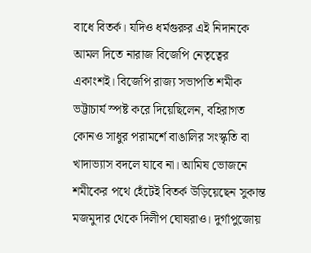বাধে বিতর্ক। যদিও ধর্মগুরুর এই নিদানকে আমল দিতে নারাজ বিজেপি নেতৃত্বের একাংশই। বিজেপি রাজ্য সভাপতি শমীক ভট্টাচার্য স্পষ্ট করে দিয়েছিলেন, বহিরাগত কোনও সাধুর পরামর্শে বাঙালির সংস্কৃতি বা খাদাভ্যাস বদলে যাবে না। আমিষ ভোজনে শমীকের পথে হেঁটেই বিতর্ক উড়িয়েছেন সুকান্ত মজমুদার থেকে দিলীপ ঘোষরাও। দুর্গাপুজোয়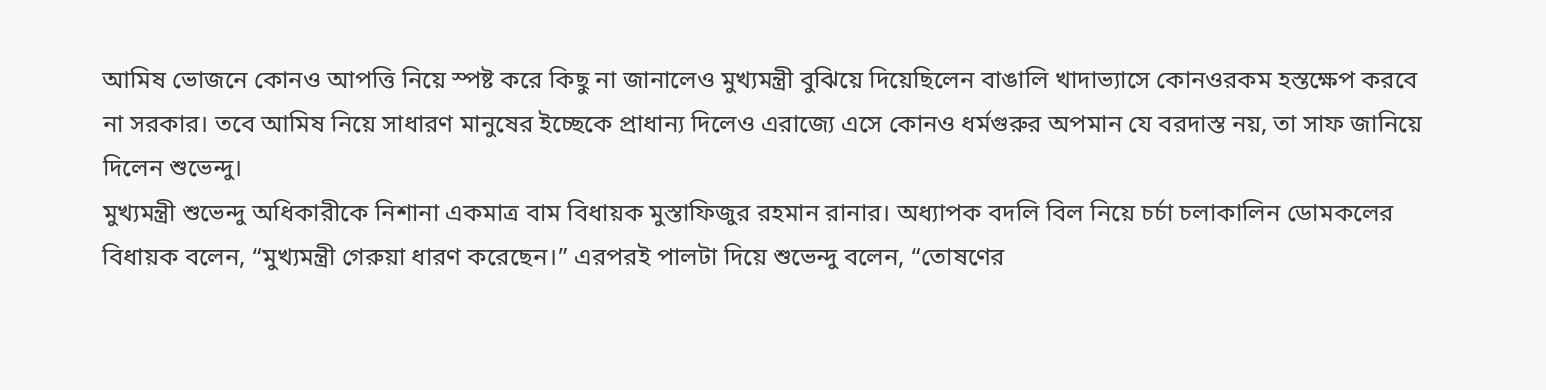আমিষ ভোজনে কোনও আপত্তি নিয়ে স্পষ্ট করে কিছু না জানালেও মুখ্যমন্ত্রী বুঝিয়ে দিয়েছিলেন বাঙালি খাদাভ্যাসে কোনওরকম হস্তক্ষেপ করবে না সরকার। তবে আমিষ নিয়ে সাধারণ মানুষের ইচ্ছেকে প্রাধান্য দিলেও এরাজ্যে এসে কোনও ধর্মগুরুর অপমান যে বরদাস্ত নয়, তা সাফ জানিয়ে দিলেন শুভেন্দু।
মুখ্যমন্ত্রী শুভেন্দু অধিকারীকে নিশানা একমাত্র বাম বিধায়ক মুস্তাফিজুর রহমান রানার। অধ্যাপক বদলি বিল নিয়ে চর্চা চলাকালিন ডোমকলের বিধায়ক বলেন, “মুখ্যমন্ত্রী গেরুয়া ধারণ করেছেন।” এরপরই পালটা দিয়ে শুভেন্দু বলেন, “তোষণের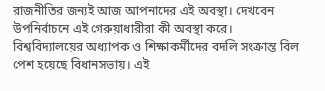রাজনীতির জন্যই আজ আপনাদের এই অবস্থা। দেখবেন উপনির্বাচনে এই গেরুয়াধারীরা কী অবস্থা করে।
বিশ্ববিদ্যালয়ের অধ্যাপক ও শিক্ষাকর্মীদের বদলি সংক্রান্ত বিল পেশ হয়েছে বিধানসভায়। এই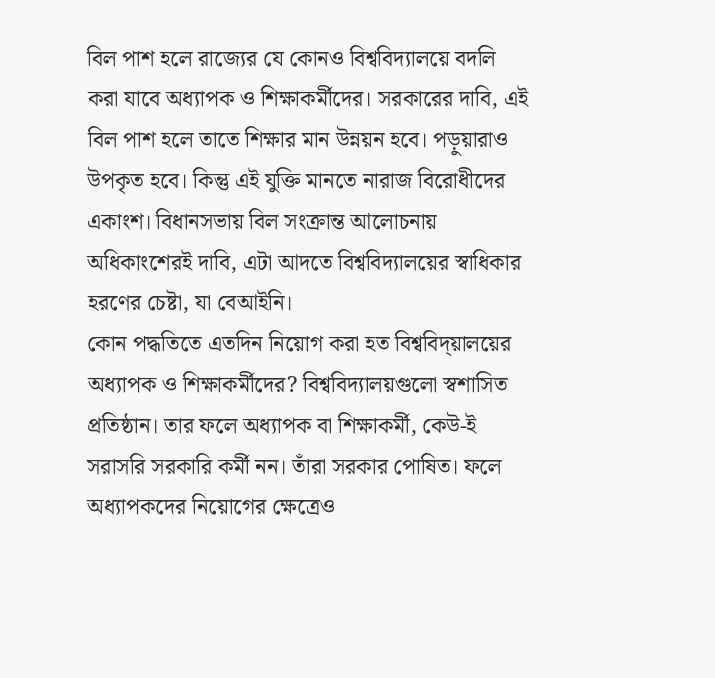বিল পাশ হলে রাজ্যের যে কোনও বিশ্ববিদ্যালয়ে বদলি করা যাবে অধ্যাপক ও শিক্ষাকর্মীদের। সরকারের দাবি, এই বিল পাশ হলে তাতে শিক্ষার মান উন্নয়ন হবে। পড়ুয়ারাও উপকৃত হবে। কিন্তু এই যুক্তি মানতে নারাজ বিরোধীদের একাংশ। বিধানসভায় বিল সংক্রান্ত আলোচনায় অধিকাংশেরই দাবি, এটা আদতে বিশ্ববিদ্যালয়ের স্বাধিকার হরণের চেষ্টা, যা বেআইনি।
কোন পদ্ধতিতে এতদিন নিয়োগ করা হত বিশ্ববিদ্য়ালয়ের অধ্যাপক ও শিক্ষাকর্মীদের? বিশ্ববিদ্যালয়গুলো স্বশাসিত প্রতিষ্ঠান। তার ফলে অধ্যাপক বা শিক্ষাকর্মী, কেউ-ই সরাসরি সরকারি কর্মী নন। তাঁরা সরকার পোষিত। ফলে অধ্যাপকদের নিয়োগের ক্ষেত্রেও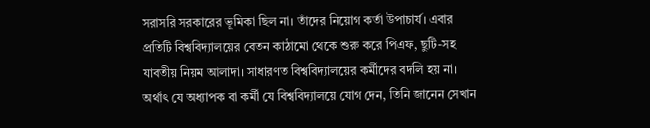সরাসরি সরকারের ভূমিকা ছিল না। তাঁদের নিয়োগ কর্তা উপাচার্য। এবার প্রতিটি বিশ্ববিদ্যালয়ের বেতন কাঠামো থেকে শুরু করে পিএফ, ছুটি-সহ যাবতীয় নিয়ম আলাদা। সাধারণত বিশ্ববিদ্যালয়ের কর্মীদের বদলি হয় না। অর্থাৎ যে অধ্যাপক বা কর্মী যে বিশ্ববিদ্যালয়ে যোগ দেন, তিনি জানেন সেখান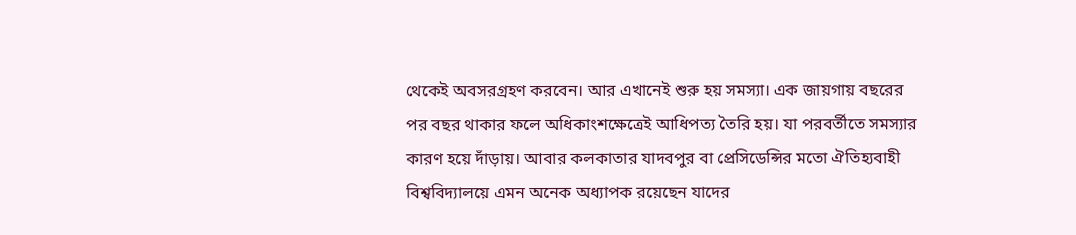থেকেই অবসরগ্রহণ করবেন। আর এখানেই শুরু হয় সমস্যা। এক জায়গায় বছরের পর বছর থাকার ফলে অধিকাংশক্ষেত্রেই আধিপত্য তৈরি হয়। যা পরবর্তীতে সমস্যার কারণ হয়ে দাঁড়ায়। আবার কলকাতার যাদবপুর বা প্রেসিডেন্সির মতো ঐতিহ্যবাহী বিশ্ববিদ্যালয়ে এমন অনেক অধ্যাপক রয়েছেন যাদের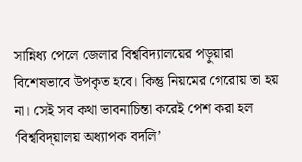সান্নিধ্য পেলে জেলার বিশ্ববিদ্যালয়ের পড়ুয়ারা বিশেষভাবে উপকৃত হবে। কিন্তু নিয়মের গেরোয় তা হয় না। সেই সব কথা ভাবনাচিন্তা করেই পেশ করা হল ‘বিশ্ববিদ্য়ালয় অধ্যাপক বদলি’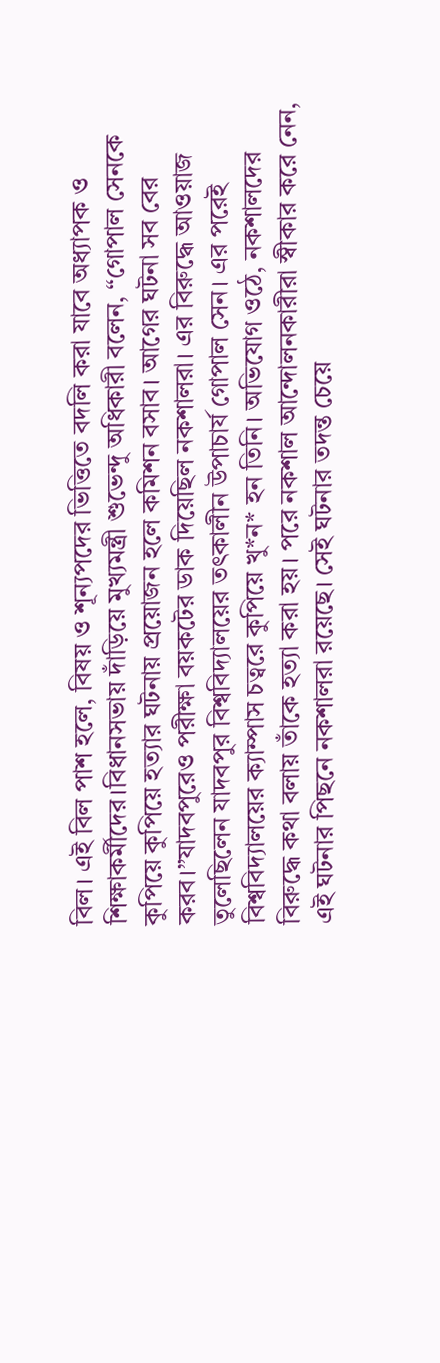বিল। এই বিল পাশ হলে, বিষয় ও শূন্যপদের ভিত্তিতে বদলি করা যাবে অধ্যাপক ও শিক্ষাকর্মীদের।বিধানসভায় দাঁড়িয়ে মুখ্যমন্ত্রী শুভেন্দু অধিকারী বলেন, “গোপাল সেনকে কুপিয়ে কুপিয়ে হত্যার ঘটনায় প্রয়োজন হলে কমিশন বসাব। আগের ঘটনা সব বের করব।”যাদবপুরেও পরীক্ষা বয়কটের ডাক দিয়েছিল নকশালরা। এর বিরুদ্ধে আওয়াজ তুলেছিলেন যাদবপুর বিশ্ববিদ্যালয়ের তৎকালীন উপাচার্য গোপাল সেন। এর পরেই বিশ্ববিদ্যালয়ের ক্যাম্পাস চত্বরে কুপিয়ে খু*ন* হন তিনি। অভিযোগ ওঠে, নকশালদের বিরুদ্ধে কথা বলায় তাঁকে হত্যা করা হয়। পরে নকশাল আন্দোলনকারীরা স্বীকার করে নেন, এই ঘটনার পিছনে নকশালরা রয়েছে। সেই ঘটনার তদন্ত চেয়ে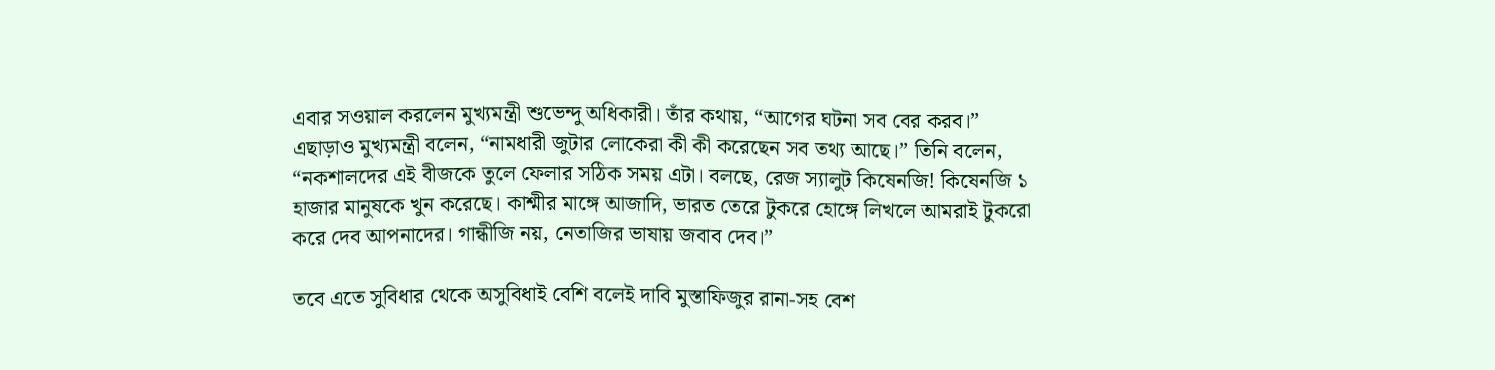এবার সওয়াল করলেন মুখ্যমন্ত্রী শুভেন্দু অধিকারী। তাঁর কথায়, “আগের ঘটনা সব বের করব।” এছাড়াও মুখ্যমন্ত্রী বলেন, “নামধারী জুটার লোকেরা কী কী করেছেন সব তথ্য আছে।” তিনি বলেন, “নকশালদের এই বীজকে তুলে ফেলার সঠিক সময় এটা। বলছে, রেজ স্যালুট কিষেনজি! কিষেনজি ১ হাজার মানুষকে খুন করেছে। কাশ্মীর মাঙ্গে আজাদি, ভারত তেরে টুকরে হোঙ্গে লিখলে আমরাই টুকরো করে দেব আপনাদের। গান্ধীজি নয়, নেতাজির ভাষায় জবাব দেব।”

তবে এতে সুবিধার থেকে অসুবিধাই বেশি বলেই দাবি মুস্তাফিজুর রানা-সহ বেশ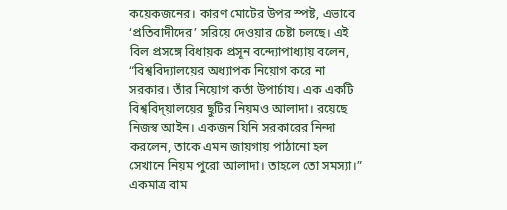কয়েকজনের। কারণ মোটের উপর স্পষ্ট, এভাবে ‘প্রতিবাদীদের’ সরিয়ে দেওয়ার চেষ্টা চলছে। এই বিল প্রসঙ্গে বিধায়ক প্রসূন বন্দ্যোপাধ্যায় বলেন, “বিশ্ববিদ্যালয়ের অধ্যাপক নিয়োগ করে না সরকার। তাঁর নিয়োগ কর্তা উপার্চায। এক একটি বিশ্ববিদ্য়ালয়ের ছুটির নিয়মও আলাদা। রয়েছে নিজস্ব আইন। একজন যিনি সরকারের নিন্দা করলেন, তাকে এমন জায়গায় পাঠানো হল সেখানে নিয়ম পুরো আলাদা। তাহলে তো সমস্যা।” একমাত্র বাম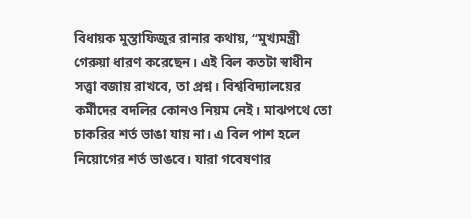বিধায়ক মুস্তাফিজুর রানার কথায়, “মুখ্যমন্ত্রী গেরুয়া ধারণ করেছেন। এই বিল কতটা স্বাধীন সত্ত্বা বজায় রাখবে, তা প্রশ্ন। বিশ্ববিদ্যালয়ের কর্মীদের বদলির কোনও নিয়ম নেই। মাঝপথে তো চাকরির শর্ত ভাঙা যায় না। এ বিল পাশ হলে নিয়োগের শর্ত ভাঙবে। যারা গবেষণার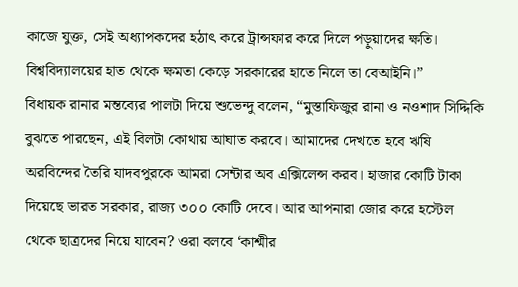কাজে যুক্ত, সেই অধ্যাপকদের হঠাৎ করে ট্রান্সফার করে দিলে পড়ুয়াদের ক্ষতি। বিশ্ববিদ্যালয়ের হাত থেকে ক্ষমতা কেড়ে সরকারের হাতে নিলে তা বেআইনি।”
বিধায়ক রানার মন্তব্যের পালটা দিয়ে শুভেন্দু বলেন, “মুস্তাফিজুর রানা ও নওশাদ সিদ্দিকি বুঝতে পারছেন, এই বিলটা কোথায় আঘাত করবে। আমাদের দেখতে হবে ঋষি অরবিন্দের তৈরি যাদবপুরকে আমরা সেন্টার অব এক্সিলেন্স করব। হাজার কোটি টাকা দিয়েছে ভারত সরকার, রাজ্য ৩০০ কোটি দেবে। আর আপনারা জোর করে হস্টেল থেকে ছাত্রদের নিয়ে যাবেন? ওরা বলবে ‘কাশ্মীর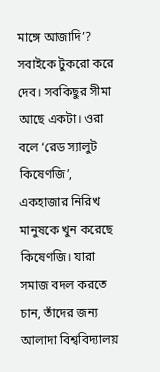মাঙ্গে আজাদি’? সবাইকে টুকরো করে দেব। সবকিছুর সীমা আছে একটা। ওরা বলে ‘রেড স্যালুট কিষেণজি’, একহাজার নিরিখ মানুষকে খুন করেছে কিষেণজি। যারা সমাজ বদল করতে চান, তাঁদের জন্য আলাদা বিশ্ববিদ্যালয়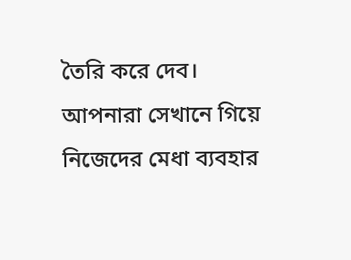তৈরি করে দেব। আপনারা সেখানে গিয়ে নিজেদের মেধা ব্যবহার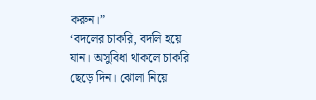করুন।”
‘বদলের চাকরি, বদলি হয়ে যান। অসুবিধা থাকলে চাকরি ছেড়ে দিন। ঝোলা নিয়ে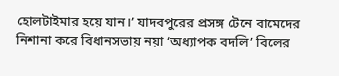হোলটাইমার হয়ে যান।’ যাদবপুরের প্রসঙ্গ টেনে বামেদের নিশানা করে বিধানসভায় নয়া ‘অধ্যাপক বদলি’ বিলের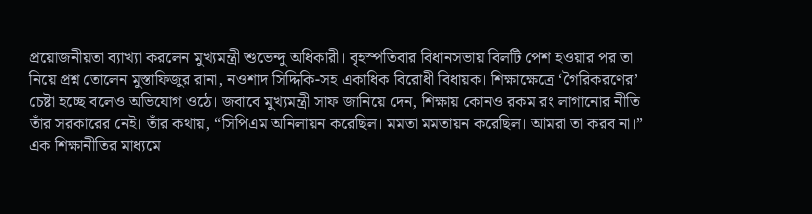প্রয়োজনীয়তা ব্যাখ্যা করলেন মুখ্যমন্ত্রী শুভেন্দু অধিকারী। বৃহস্পতিবার বিধানসভায় বিলটি পেশ হওয়ার পর তা নিয়ে প্রশ্ন তোলেন মুস্তাফিজুর রানা, নওশাদ সিদ্দিকি-সহ একাধিক বিরোধী বিধায়ক। শিক্ষাক্ষেত্রে ‘গৈরিকরণের’ চেষ্টা হচ্ছে বলেও অভিযোগ ওঠে। জবাবে মুখ্যমন্ত্রী সাফ জানিয়ে দেন, শিক্ষায় কোনও রকম রং লাগানোর নীতি তাঁর সরকারের নেই। তাঁর কথায়, “সিপিএম অনিলায়ন করেছিল। মমতা মমতায়ন করেছিল। আমরা তা করব না।” এক শিক্ষানীতির মাধ্যমে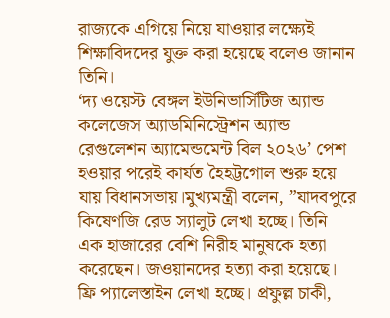রাজ্যকে এগিয়ে নিয়ে যাওয়ার লক্ষ্যেই শিক্ষাবিদদের যুক্ত করা হয়েছে বলেও জানান তিনি।
‘দ্য ওয়েস্ট বেঙ্গল ইউনিভার্সিটিজ অ্যান্ড কলেজেস অ্যাডমিনিস্ট্রেশন অ্যান্ড রেগুলেশন অ্যামেন্ডমেন্ট বিল ২০২৬’ পেশ হওয়ার পরেই কার্যত হৈহট্টগোল শুরু হয়ে যায় বিধানসভায়।মুখ্যমন্ত্রী বলেন, ”যাদবপুরে কিষেণজি রেড স্যালুট লেখা হচ্ছে। তিনি এক হাজারের বেশি নিরীহ মানুষকে হত্যা করেছেন। জওয়ানদের হত্যা করা হয়েছে। ফ্রি প্যালেস্তাইন লেখা হচ্ছে। প্রফুল্ল চাকী,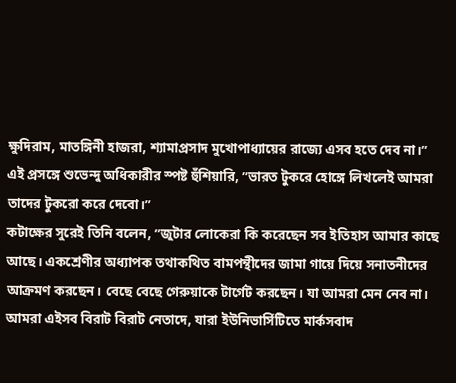ক্ষুদিরাম, মাতঙ্গিনী হাজরা, শ্যামাপ্রসাদ মুখোপাধ্যায়ের রাজ্যে এসব হতে দেব না।” এই প্রসঙ্গে শুভেন্দু অধিকারীর স্পষ্ট হুঁশিয়ারি, ”ভারত টুকরে হোঙ্গে লিখলেই আমরা তাদের টুকরো করে দেবো।”
কটাক্ষের সুরেই তিনি বলেন, ”জুটার লোকেরা কি করেছেন সব ইতিহাস আমার কাছে আছে। একশ্রেণীর অধ্যাপক তথাকথিত বামপন্থীদের জামা গায়ে দিয়ে সনাতনীদের আক্রমণ করছেন। বেছে বেছে গেরুয়াকে টার্গেট করছেন। যা আমরা মেন নেব না। আমরা এইসব বিরাট বিরাট নেতাদে, যারা ইউনিভার্সিটিতে মার্কসবাদ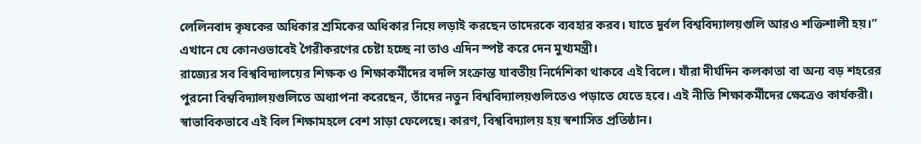লেলিনবাদ কৃষকের অধিকার শ্রমিকের অধিকার নিয়ে লড়াই করছেন তাদেরকে ব্যবহার করব। যাতে দুর্বল বিশ্ববিদ্যালয়গুলি আরও শক্তিশালী হয়।” এখানে যে কোনওভাবেই গৈরীকরণের চেষ্টা হচ্ছে না তাও এদিন স্পষ্ট করে দেন মুখ্যমন্ত্রী।
রাজ্যের সব বিশ্ববিদ্যালয়ের শিক্ষক ও শিক্ষাকর্মীদের বদলি সংক্রান্ত যাবতীয় নির্দেশিকা থাকবে এই বিলে। যাঁরা দীর্ঘদিন কলকাতা বা অন্য বড় শহরের পুরনো বিশ্ববিদ্যালয়গুলিতে অধ্যাপনা করেছেন, তাঁদের নতুন বিশ্ববিদ্যালয়গুলিতেও পড়াতে যেতে হবে। এই নীতি শিক্ষাকর্মীদের ক্ষেত্রেও কার্যকরী। স্বাভাবিকভাবে এই বিল শিক্ষামহলে বেশ সাড়া ফেলেছে। কারণ, বিশ্ববিদ্যালয় হয় স্বশাসিত প্রতিষ্ঠান।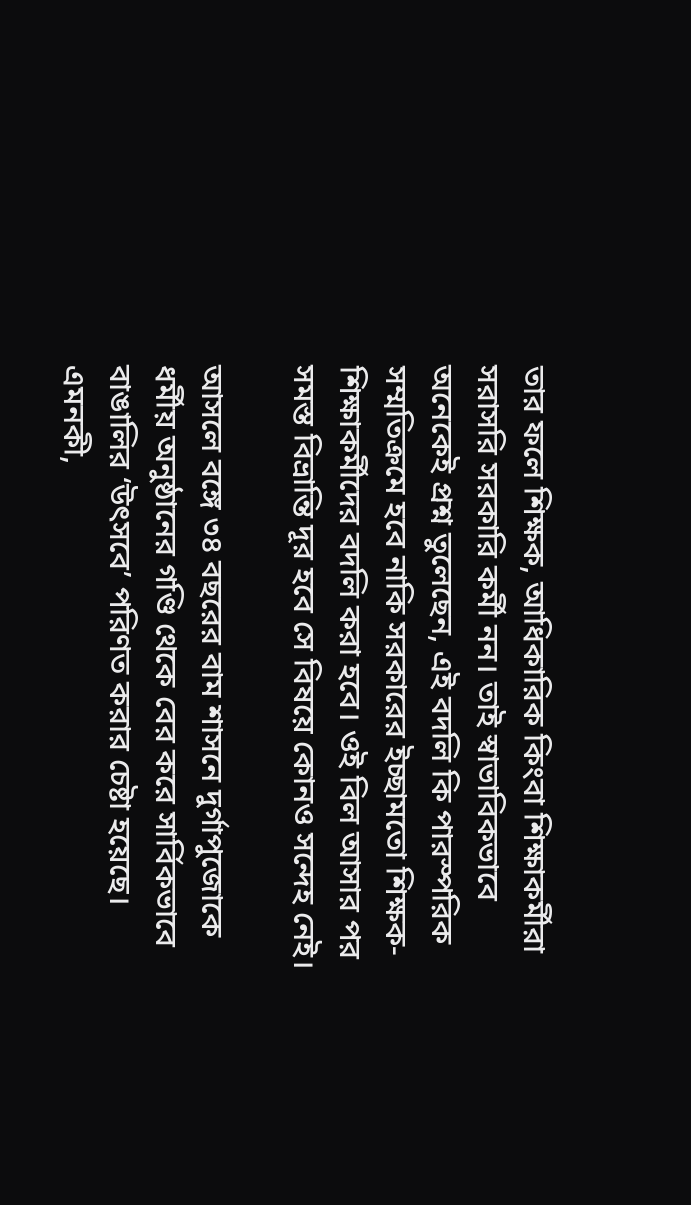তার ফলে শিক্ষক, আধিকারিক কিংবা শিক্ষাকর্মীরা সরাসরি সরকারি কর্মী নন। তাই স্বাভাবিকভাবে অনেকেই প্রশ্ন তুলেছেন, এই বদলি কি পারস্পরিক সম্মতিক্রমে হবে নাকি সরকারের ইচ্ছামতো শিক্ষক-শিক্ষাকর্মীদের বদলি করা হবে। ওই বিল আসার পর সমস্ত বিভ্রান্তি দূর হবে সে বিষয়ে কোনও সন্দেহ নেই।

আসলে বঙ্গে ৩৪ বছরের বাম শাসনে দুর্গাপুজোকে ধর্মীয় অনুষ্ঠানের গণ্ডি থেকে বের করে সার্বিকভাবে বাঙালির ‘উৎসবে’ পরিণত করার চেষ্টা হয়েছে। এমনকী,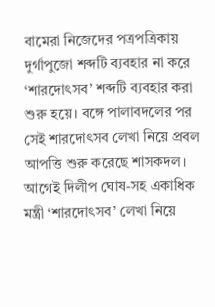বামেরা নিজেদের পত্রপত্রিকায় দুর্গাপুজো শব্দটি ব্যবহার না করে ‘শারদোৎসব’ শব্দটি ব্যবহার করা শুরু হয়ে। বঙ্গে পালাবদলের পর সেই শারদোৎসব লেখা নিয়ে প্রবল আপত্তি শুরু করেছে শাসকদল। আগেই দিলীপ ঘোষ-সহ একাধিক মন্ত্রী ‘শারদোৎসব’ লেখা নিয়ে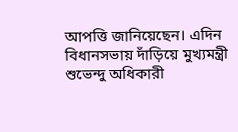আপত্তি জানিয়েছেন। এদিন বিধানসভায় দাঁড়িয়ে মুখ্যমন্ত্রী শুভেন্দু অধিকারী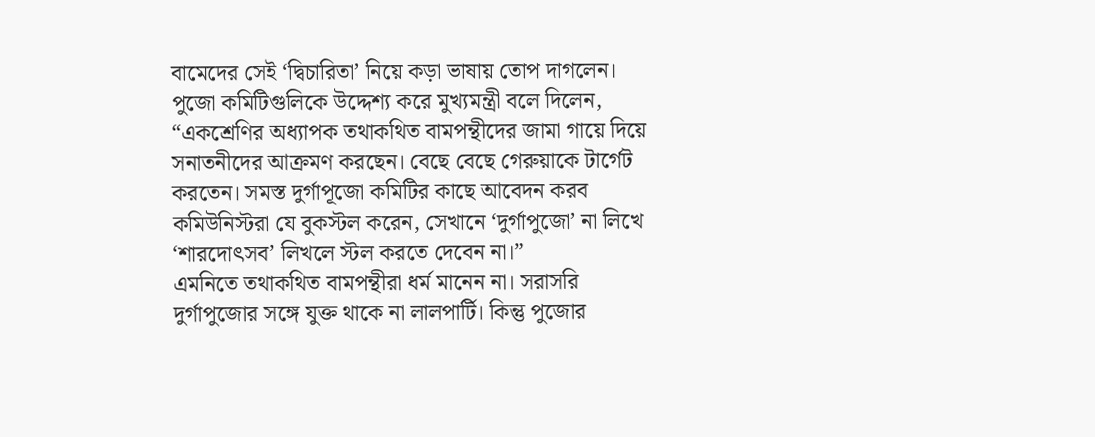বামেদের সেই ‘দ্বিচারিতা’ নিয়ে কড়া ভাষায় তোপ দাগলেন। পুজো কমিটিগুলিকে উদ্দেশ্য করে মুখ্যমন্ত্রী বলে দিলেন, “একশ্রেণির অধ্যাপক তথাকথিত বামপন্থীদের জামা গায়ে দিয়ে সনাতনীদের আক্রমণ করছেন। বেছে বেছে গেরুয়াকে টার্গেট করতেন। সমস্ত দুর্গাপূজো কমিটির কাছে আবেদন করব কমিউনিস্টরা যে বুকস্টল করেন, সেখানে ‘দুর্গাপুজো’ না লিখে ‘শারদোৎসব’ লিখলে স্টল করতে দেবেন না।”
এমনিতে তথাকথিত বামপন্থীরা ধর্ম মানেন না। সরাসরি দুর্গাপুজোর সঙ্গে যুক্ত থাকে না লালপার্টি। কিন্তু পুজোর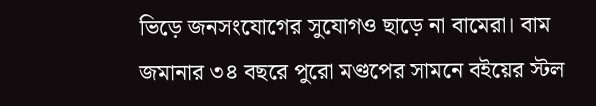ভিড়ে জনসংযোগের সুযোগও ছাড়ে না বামেরা। বাম জমানার ৩৪ বছরে পুরো মণ্ডপের সামনে বইয়ের স্টল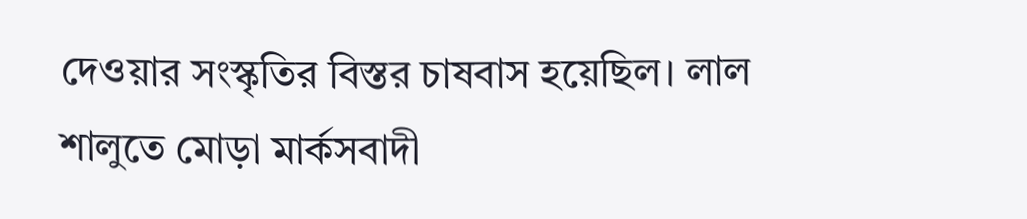দেওয়ার সংস্কৃতির বিস্তর চাষবাস হয়েছিল। লাল শালুতে মোড়া মার্কসবাদী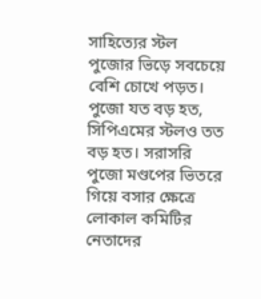সাহিত্যের স্টল পুজোর ভিড়ে সবচেয়ে বেশি চোখে পড়ত। পুজো যত বড় হত, সিপিএমের স্টলও তত বড় হত। সরাসরি পুজো মণ্ডপের ভিতরে গিয়ে বসার ক্ষেত্রে লোকাল কমিটির নেতাদের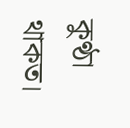কুণ্ঠা থাকত।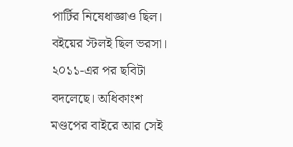পার্টির নিষেধাজ্ঞাও ছিল। বইয়ের স্টলই ছিল ভরসা। ২০১১-এর পর ছবিটা বদলেছে। অধিকাংশ মণ্ডপের বাইরে আর সেই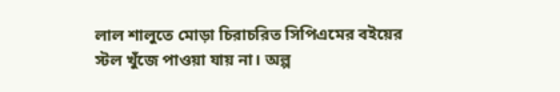লাল শালুতে মোড়া চিরাচরিত সিপিএমের বইয়ের স্টল খুঁজে পাওয়া যায় না। অল্প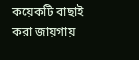কয়েকটি বাছাই করা জায়গায়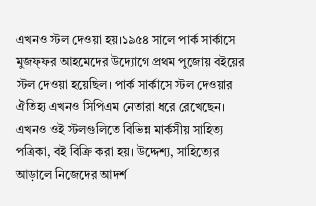এখনও স্টল দেওয়া হয়।১৯৫৪ সালে পার্ক সার্কাসে মুজফ্ফর আহমেদের উদ্যোগে প্রথম পুজোয় বইয়ের স্টল দেওয়া হয়েছিল। পার্ক সার্কাসে স্টল দেওয়ার ঐতিহ্য এখনও সিপিএম নেতারা ধরে রেখেছেন। এখনও ওই স্টলগুলিতে বিভিন্ন মার্কসীয় সাহিত্য পত্রিকা, বই বিক্রি করা হয়। উদ্দেশ্য, সাহিত্যের আড়ালে নিজেদের আদর্শ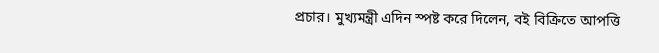প্রচার। মুখ্যমন্ত্রী এদিন স্পষ্ট করে দিলেন, বই বিক্রিতে আপত্তি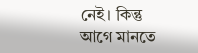নেই। কিন্তু আগে মানতে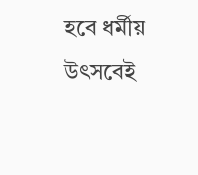হবে ধর্মীয় উৎসবেই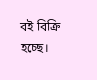বই বিক্রি হচ্ছে।